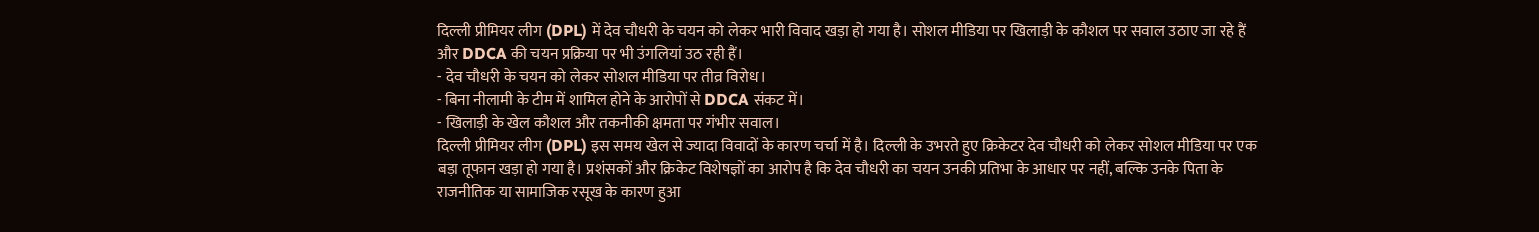दिल्ली प्रीमियर लीग (DPL) में देव चौधरी के चयन को लेकर भारी विवाद खड़ा हो गया है। सोशल मीडिया पर खिलाड़ी के कौशल पर सवाल उठाए जा रहे हैं और DDCA की चयन प्रक्रिया पर भी उंगलियां उठ रही हैं।
- देव चौधरी के चयन को लेकर सोशल मीडिया पर तीव्र विरोध।
- बिना नीलामी के टीम में शामिल होने के आरोपों से DDCA संकट में।
- खिलाड़ी के खेल कौशल और तकनीकी क्षमता पर गंभीर सवाल।
दिल्ली प्रीमियर लीग (DPL) इस समय खेल से ज्यादा विवादों के कारण चर्चा में है। दिल्ली के उभरते हुए क्रिकेटर देव चौधरी को लेकर सोशल मीडिया पर एक बड़ा तूफान खड़ा हो गया है। प्रशंसकों और क्रिकेट विशेषज्ञों का आरोप है कि देव चौधरी का चयन उनकी प्रतिभा के आधार पर नहीं, बल्कि उनके पिता के राजनीतिक या सामाजिक रसूख के कारण हुआ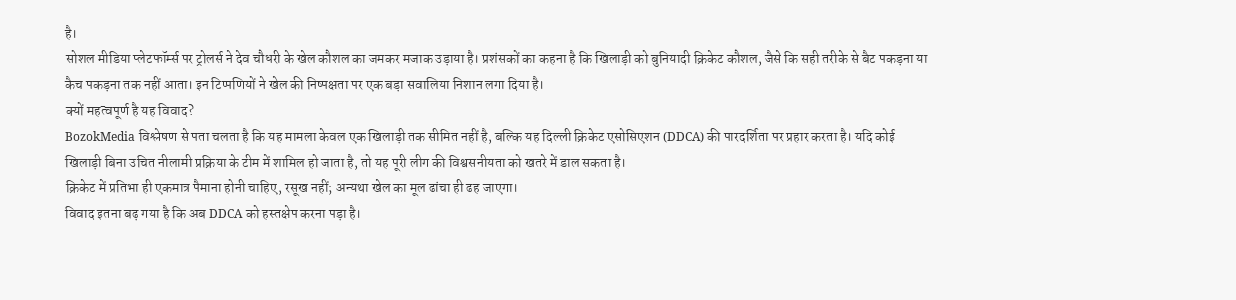है।
सोशल मीडिया प्लेटफॉर्म्स पर ट्रोलर्स ने देव चौधरी के खेल कौशल का जमकर मजाक उड़ाया है। प्रशंसकों का कहना है कि खिलाड़ी को बुनियादी क्रिकेट कौशल, जैसे कि सही तरीके से बैट पकड़ना या कैच पकड़ना तक नहीं आता। इन टिप्पणियों ने खेल की निष्पक्षता पर एक बड़ा सवालिया निशान लगा दिया है।
क्यों महत्वपूर्ण है यह विवाद?
BozokMedia विश्लेषण से पता चलता है कि यह मामला केवल एक खिलाड़ी तक सीमित नहीं है, बल्कि यह दिल्ली क्रिकेट एसोसिएशन (DDCA) की पारदर्शिता पर प्रहार करता है। यदि कोई खिलाड़ी बिना उचित नीलामी प्रक्रिया के टीम में शामिल हो जाता है, तो यह पूरी लीग की विश्वसनीयता को खतरे में डाल सकता है।
क्रिकेट में प्रतिभा ही एकमात्र पैमाना होनी चाहिए, रसूख नहीं; अन्यथा खेल का मूल ढांचा ही ढह जाएगा।
विवाद इतना बढ़ गया है कि अब DDCA को हस्तक्षेप करना पड़ा है।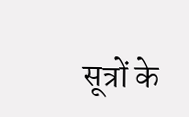सूत्रों के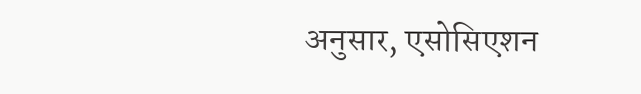अनुसार, एसोसिएशन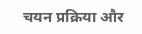चयन प्रक्रिया और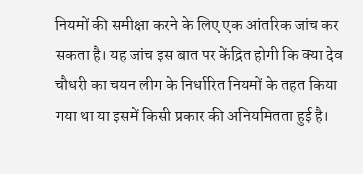नियमों की समीक्षा करने के लिए एक आंतरिक जांच कर सकता है। यह जांच इस बात पर केंद्रित होगी कि क्या देव चौधरी का चयन लीग के निर्धारित नियमों के तहत किया गया था या इसमें किसी प्रकार की अनियमितता हुई है।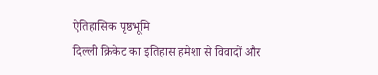ऐतिहासिक पृष्ठभूमि
दिल्ली क्रिकेट का इतिहास हमेशा से विवादों और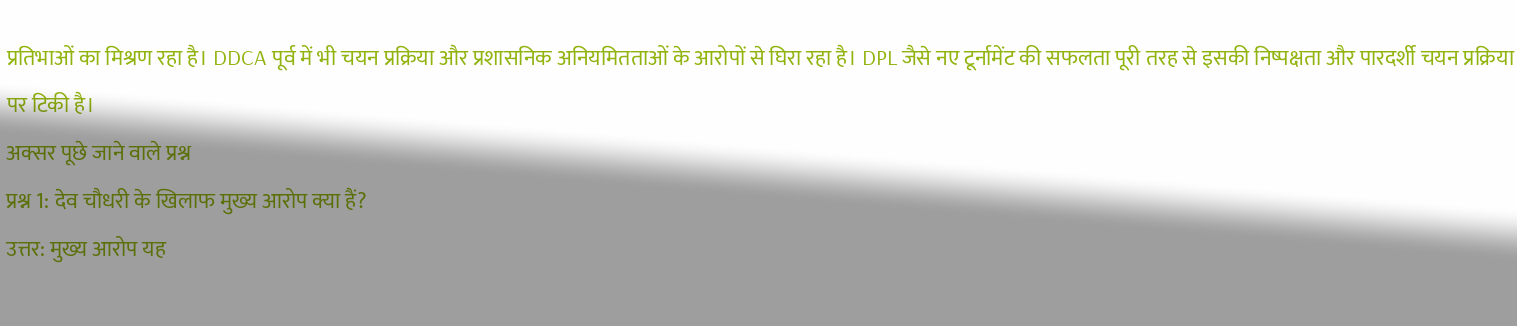प्रतिभाओं का मिश्रण रहा है। DDCA पूर्व में भी चयन प्रक्रिया और प्रशासनिक अनियमितताओं के आरोपों से घिरा रहा है। DPL जैसे नए टूर्नामेंट की सफलता पूरी तरह से इसकी निष्पक्षता और पारदर्शी चयन प्रक्रिया पर टिकी है।
अक्सर पूछे जाने वाले प्रश्न
प्रश्न 1: देव चौधरी के खिलाफ मुख्य आरोप क्या हैं?
उत्तर: मुख्य आरोप यह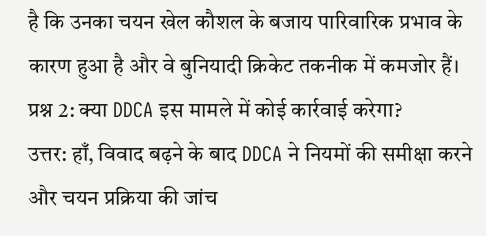है कि उनका चयन खेल कौशल के बजाय पारिवारिक प्रभाव के कारण हुआ है और वे बुनियादी क्रिकेट तकनीक में कमजोर हैं।
प्रश्न 2: क्या DDCA इस मामले में कोई कार्रवाई करेगा?
उत्तर: हाँ, विवाद बढ़ने के बाद DDCA ने नियमों की समीक्षा करने और चयन प्रक्रिया की जांच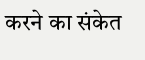करने का संकेत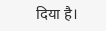दिया है।